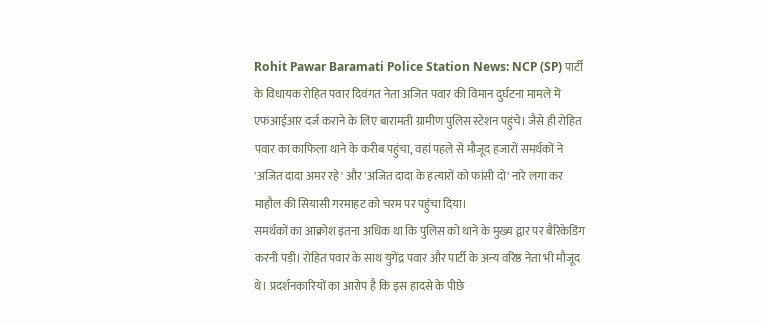Rohit Pawar Baramati Police Station News: NCP (SP) पार्टी के विधायक रोहित पवार दिवंगत नेता अजित पवार की विमान दुर्घटना मामले में एफआईआर दर्ज कराने के लिए बारामती ग्रामीण पुलिस स्टेशन पहुंचे। जैसे ही रोहित पवार का काफिला थाने के करीब पहुंचा, वहां पहले से मौजूद हजारों समर्थकों ने 'अजित दादा अमर रहे' और 'अजित दादा के हत्यारों को फांसी दो' नारे लगा कर माहौल की सियासी गरमाहट को चरम पर पहुंचा दिया।
समर्थकों का आक्रोश इतना अधिक था कि पुलिस को थाने के मुख्य द्वार पर बैरिकेडिंग करनी पड़ी। रोहित पवार के साथ युगेंद्र पवार और पार्टी के अन्य वरिष्ठ नेता भी मौजूद थे। प्रदर्शनकारियों का आरोप है कि इस हादसे के पीछे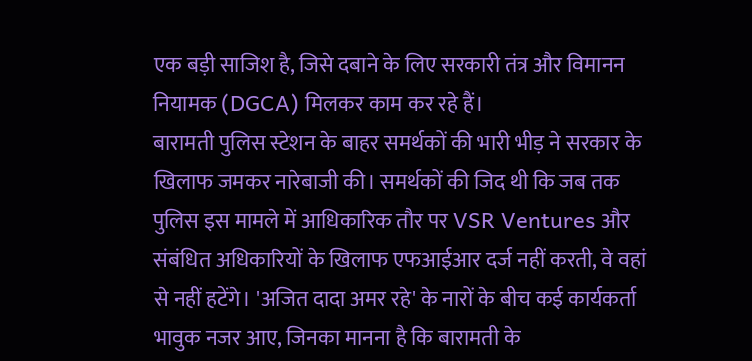एक बड़ी साजिश है, जिसे दबाने के लिए सरकारी तंत्र और विमानन नियामक (DGCA) मिलकर काम कर रहे हैं।
बारामती पुलिस स्टेशन के बाहर समर्थकों की भारी भीड़ ने सरकार के खिलाफ जमकर नारेबाजी की। समर्थकों की जिद थी कि जब तक पुलिस इस मामले में आधिकारिक तौर पर VSR Ventures और संबंधित अधिकारियों के खिलाफ एफआईआर दर्ज नहीं करती, वे वहां से नहीं हटेंगे। 'अजित दादा अमर रहे' के नारों के बीच कई कार्यकर्ता भावुक नजर आए, जिनका मानना है कि बारामती के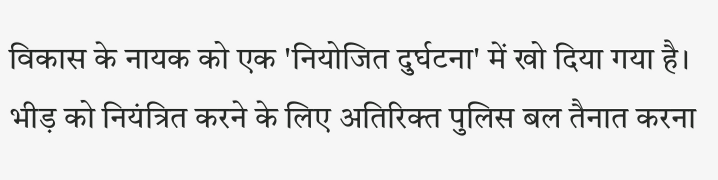विकास के नायक को एक 'नियोजित दुर्घटना' में खो दिया गया है। भीड़ को नियंत्रित करने के लिए अतिरिक्त पुलिस बल तैनात करना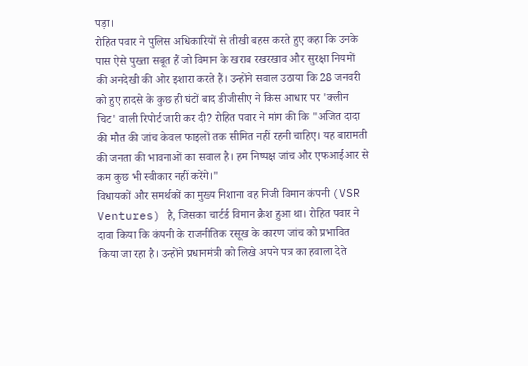पड़ा।
रोहित पवार ने पुलिस अधिकारियों से तीखी बहस करते हुए कहा कि उनके पास ऐसे पुख्ता सबूत हैं जो विमान के खराब रखरखाव और सुरक्षा नियमों की अनदेखी की ओर इशारा करते हैं। उन्होंने सवाल उठाया कि 28 जनवरी को हुए हादसे के कुछ ही घंटों बाद डीजीसीए ने किस आधार पर 'क्लीन चिट' वाली रिपोर्ट जारी कर दी? रोहित पवार ने मांग की कि "अजित दादा की मौत की जांच केवल फाइलों तक सीमित नहीं रहनी चाहिए। यह बारामती की जनता की भावनाओं का सवाल है। हम निष्पक्ष जांच और एफआईआर से कम कुछ भी स्वीकार नहीं करेंगे।"
विधायकों और समर्थकों का मुख्य निशाना वह निजी विमान कंपनी (VSR Ventures) है, जिसका चार्टर्ड विमान क्रैश हुआ था। रोहित पवार ने दावा किया कि कंपनी के राजनीतिक रसूख के कारण जांच को प्रभावित किया जा रहा है। उन्होंने प्रधानमंत्री को लिखे अपने पत्र का हवाला देते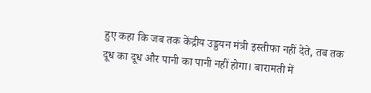हुए कहा कि जब तक केंद्रीय उड्डयन मंत्री इस्तीफा नहीं देते, तब तक दूध का दूध और पानी का पानी नहीं होगा। बारामती में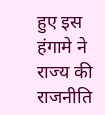हुए इस हंगामे ने राज्य की राजनीति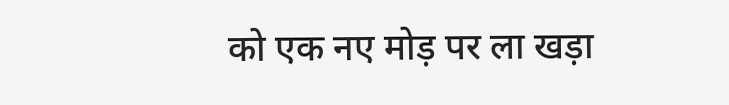को एक नए मोड़ पर ला खड़ा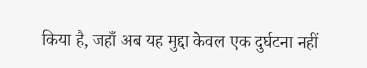किया है, जहाँ अब यह मुद्दा केवल एक दुर्घटना नहीं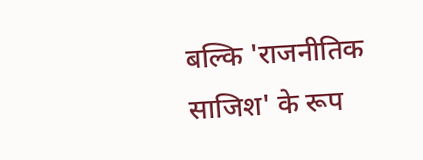बल्कि 'राजनीतिक साजिश' के रूप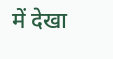में देखा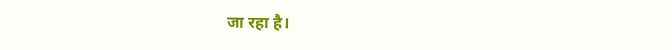जा रहा है।